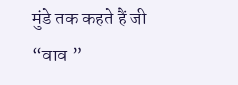मुंडे तक कहते हैं जी “वाव ”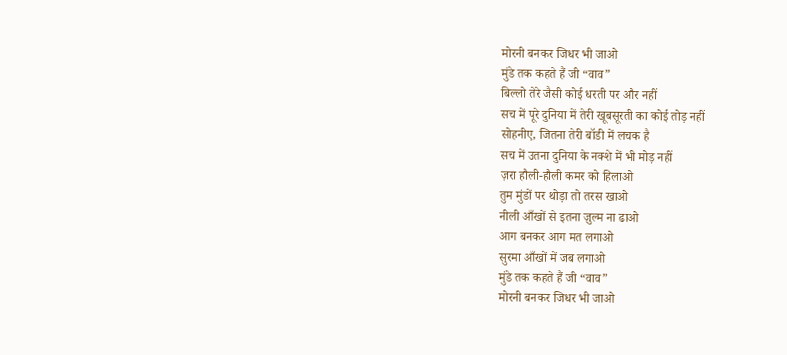मोरनी बनकर जिधर भी जाओ
मुंडे तक कहते हैं जी “वाव”
बिल्लो तेरे जैसी कोई धरती पर और नहीं
सच में पूरे दुनिया में तेरी खूबसूरती का कोई तोड़ नहीं
सोहनीए, जितना तेरी बॉडी में लचक है
सच में उतना दुनिया के नक्शे में भी मोड़ नहीं
ज़रा हौली-हौली कमर को हिलाओ
तुम मुंडों पर थोड़ा तो तरस खाओ
नीली आँखों से इतना ज़ुल्म ना ढाओ
आग बनकर आग मत लगाओ
सुरमा आँखों में जब लगाओ
मुंडे तक कहते हैं जी “वाव”
मोरनी बनकर जिधर भी जाओ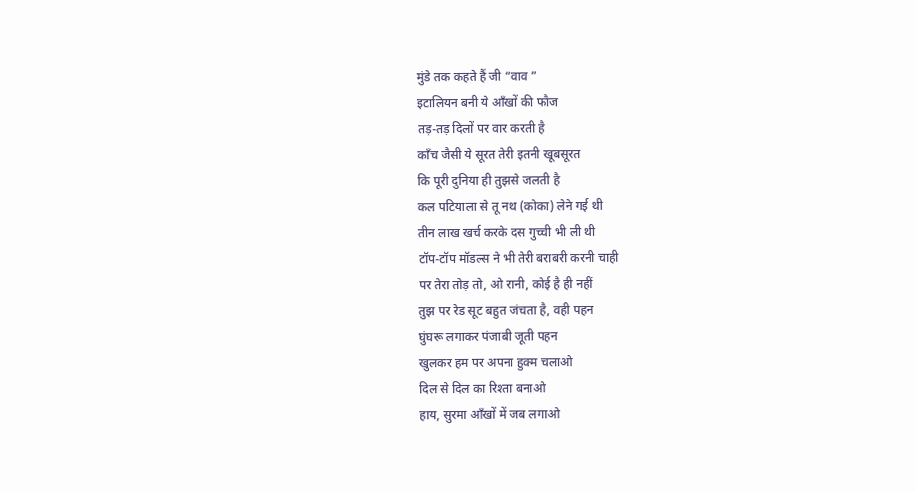मुंडे तक कहते हैं जी “वाव ”
इटालियन बनी ये आँखों की फौज
तड़-तड़ दिलों पर वार करती है
काँच जैसी ये सूरत तेरी इतनी खूबसूरत
कि पूरी दुनिया ही तुझसे जलती है
कल पटियाला से तू नथ (कोका) लेने गई थी
तीन लाख खर्च करके दस गुच्ची भी ली थी
टॉप-टॉप मॉडल्स ने भी तेरी बराबरी करनी चाही
पर तेरा तोड़ तो, ओ रानी, कोई है ही नहीं
तुझ पर रेड सूट बहुत जंचता है, वही पहन
घुंघरू लगाकर पंजाबी जूती पहन
खुलकर हम पर अपना हुक्म चलाओ
दिल से दिल का रिश्ता बनाओ
हाय, सुरमा आँखों में जब लगाओ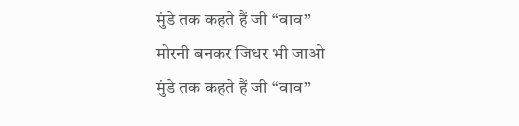मुंडे तक कहते हैं जी “वाव”
मोरनी बनकर जिधर भी जाओ
मुंडे तक कहते हैं जी “वाव”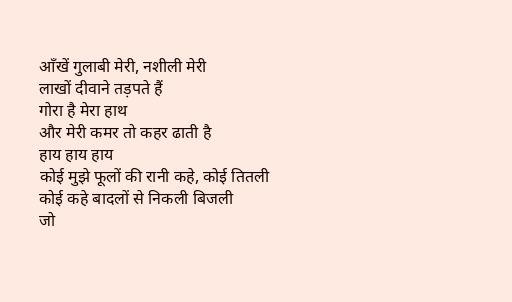आँखें गुलाबी मेरी, नशीली मेरी
लाखों दीवाने तड़पते हैं
गोरा है मेरा हाथ
और मेरी कमर तो कहर ढाती है
हाय हाय हाय
कोई मुझे फूलों की रानी कहे, कोई तितली
कोई कहे बादलों से निकली बिजली
जो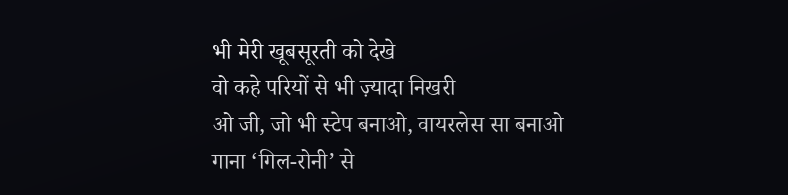भी मेरी खूबसूरती को देखे
वो कहे परियों से भी ज़्यादा निखरी
ओ जी, जो भी स्टेप बनाओ, वायरलेस सा बनाओ
गाना ‘गिल-रोनी’ से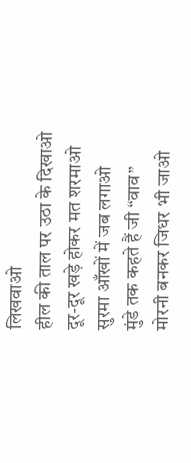लिखवाओ
हील की ताल पर उठा के दिखाओ
दूर-दूर खड़े होकर मत शरमाओ
सुरमा आँखों में जब लगाओ
मुंडे तक कहते हैं जी “वाव”
मोरनी बनकर जिधर भी जाओ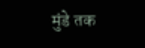मुंडे तक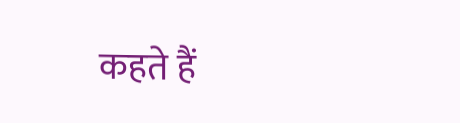कहते हैं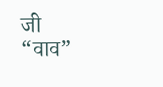जी “वाव”